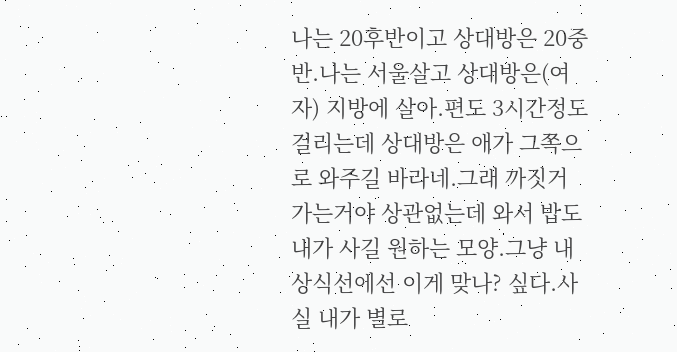나는 20후반이고 상대방은 20중반.나는 서울살고 상대방은(여자) 지방에 살아.편도 3시간정도 걸리는데 상대방은 애가 그쪽으로 와주길 바라네.그래 까짓거 가는거야 상관없는데 와서 밥도 내가 사길 원하는 모양.그냥 내 상식선에선 이게 맞나? 싶다.사실 내가 별로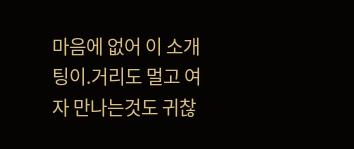마음에 없어 이 소개팅이.거리도 멀고 여자 만나는것도 귀찮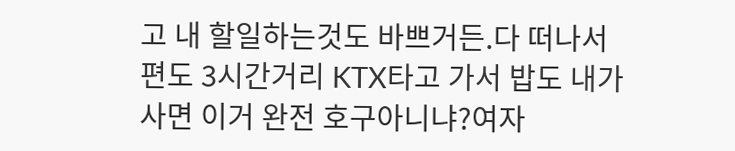고 내 할일하는것도 바쁘거든.다 떠나서 편도 3시간거리 KTX타고 가서 밥도 내가 사면 이거 완전 호구아니냐?여자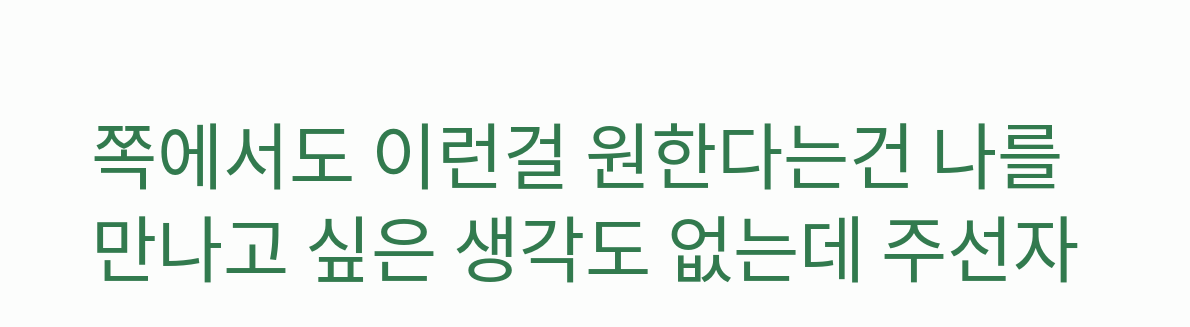쪽에서도 이런걸 원한다는건 나를 만나고 싶은 생각도 없는데 주선자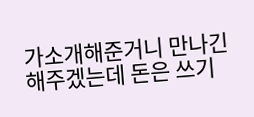가소개해준거니 만나긴 해주겠는데 돈은 쓰기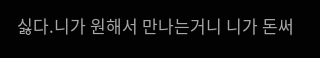싫다.니가 원해서 만나는거니 니가 돈써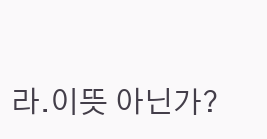라.이뜻 아닌가?